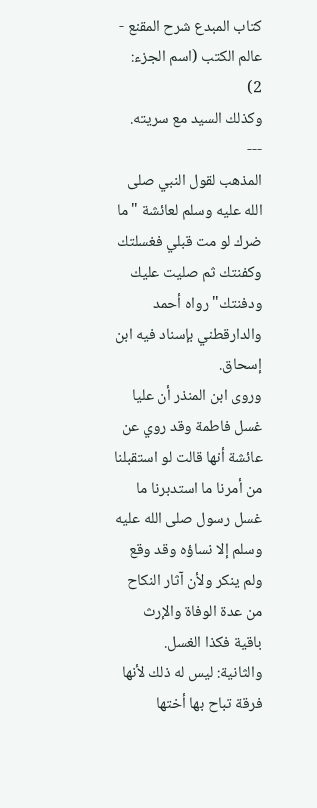كتاب المبدع شرح المقنع - عالم الكتب (اسم الجزء: 2)
وكذلك السيد مع سريته.
---
المذهب لقول النبي صلى الله عليه وسلم لعائشة "ما ضرك لو مت قبلي فغسلتك وكفنتك ثم صليت عليك ودفنتك" رواه أحمد والدارقطني بإسناد فيه ابن إسحاق.
وروى ابن المنذر أن عليا غسل فاطمة وقد روي عن عائشة أنها قالت لو استقبلنا من أمرنا ما استدبرنا ما غسل رسول صلى الله عليه وسلم إلا نساؤه وقد وقع ولم ينكر ولأن آثار النكاح من عدة الوفاة والإرث باقية فكذا الغسل.
والثانية: ليس له ذلك لأنها فرقة تباح بها أختها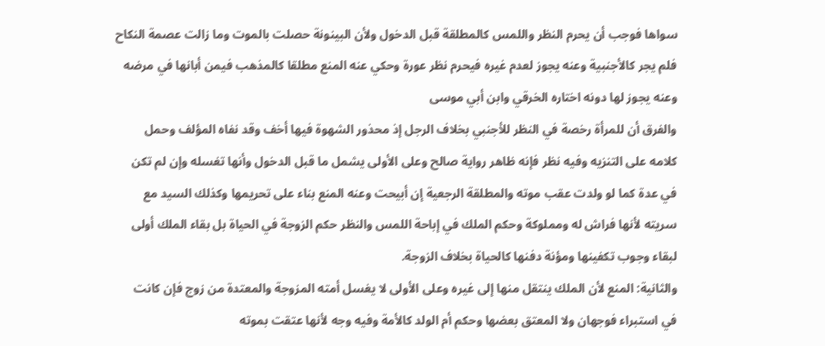سواها فوجب أن يحرم النظر واللمس كالمطلقة قبل الدخول ولأن البينونة حصلت بالموت وما زالت عصمة النكاح فلم يجر كالأجنبية وعنه يجوز لعدم غيره فيحرم نظر عورة وحكي عنه المنع مطلقا كالمذهب فيمن أبانها في مرضه وعنه يجوز لها دونه اختاره الخرقي وابن أبي موسى
والفرق أن للمرأة رخصة في النظر للأجنبي بخلاف الرجل إذ محذور الشهوة فيها أخف وقد نفاه المؤلف وحمل كلامه على التنزيه وفيه نظر فإنه ظاهر رواية صالح وعلى الأولى يشمل ما قبل الدخول وأنها تغسله وإن لم تكن في عدة كما لو ولدت عقب موته والمطلقة الرجعية إن أبيحت وعنه المنع بناء على تحريمها وكذلك السيد مع سريته لأنها فراش له ومملوكة وحكم الملك في إباحة اللمس والنظر حكم الزوجة في الحياة بل بقاء الملك أولى لبقاء وجوب تكفينها ومؤنة دفنها كالحياة بخلاف الزوجة.
والثانية: المنع لأن الملك ينتقل منها إلى غيره وعلى الأولى لا يغسل أمته المزوجة والمعتدة من زوج فإن كانت في استبراء فوجهان ولا المعتق بعضها وحكم أم الولد كالأمة وفيه وجه لأنها عتقت بموته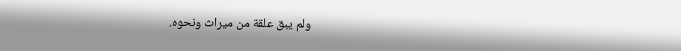ولم يبق علقة من ميراث ونحوه.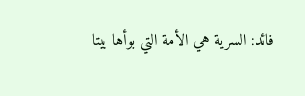فائد: السرية هي الأمة التي بوأها بيتا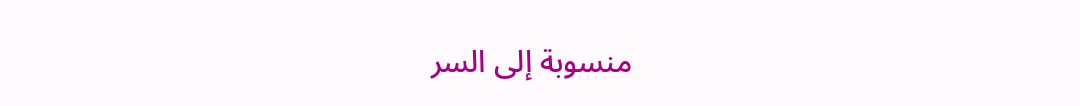منسوبة إلى السر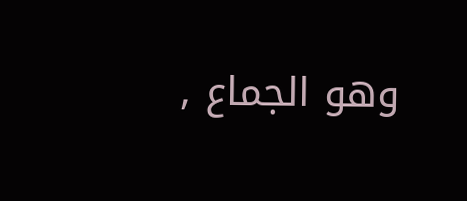وهو الجماع ,